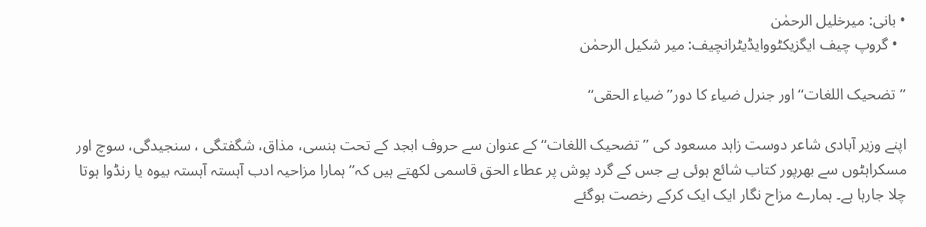• بانی: میرخلیل الرحمٰن
  • گروپ چیف ایگزیکٹووایڈیٹرانچیف: میر شکیل الرحمٰن

’’تضحیک اللغات‘‘ اور جنرل ضیاء کا دور’’ضیاء الحقی‘‘

اپنے وزیر آبادی شاعر دوست زاہد مسعود کی ’’تضحیک اللغات‘‘ کے عنوان سے حروف ابجد کے تحت ہنسی، مذاق، شگفتگی ، سنجیدگی، سوچ اور مسکراہٹوں سے بھرپور کتاب شائع ہوئی ہے جس کے گرد پوش پر عطاء الحق قاسمی لکھتے ہیں کہ’’ہمارا مزاحیہ ادب آہستہ آہستہ بیوہ یا رنڈوا ہوتا چلا جارہا ہے۔ ہمارے مزاح نگار ایک ایک کرکے رخصت ہوگئے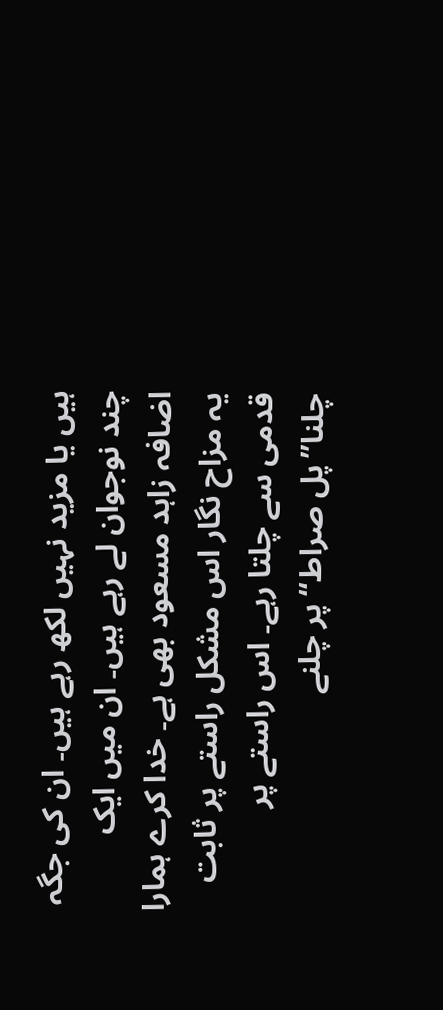ہیں یا مزید نہیں لکھ رہے ہیں۔ ان کی جگہ چند نوجوان لے رہے ہیں۔ ان میں ایک اضافہ زاہد مسعود بھی ہے۔ خدا کرے ہمارا یہ مزاح نگار اس مشکل راستے پر ثابت قدمی سے چلتا رہے۔ اس راستے پر چلنا’’پل صراط‘‘ پر چلنے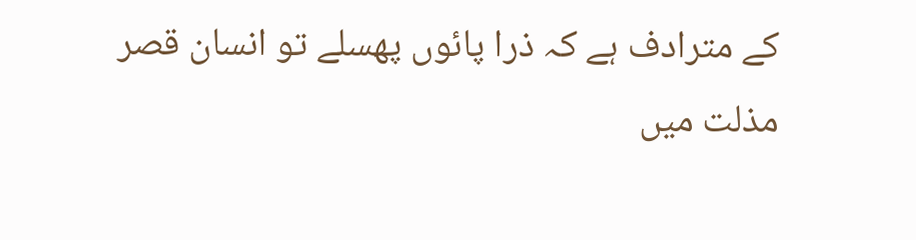کے مترادف ہے کہ ذرا پائوں پھسلے تو انسان قصر مذلت میں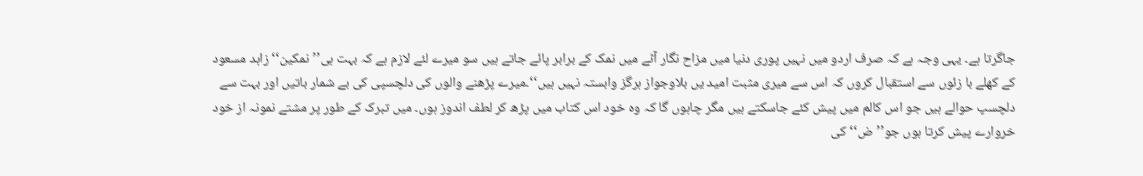جاگرتا ہے۔ یہی وجہ ہے کہ صرف اردو میں نہیں پوری دنیا میں مزاح نگار آٹے میں نمک کے برابر پائے جاتے ہیں سو میرے لئے لازم ہے کہ بہت ہی’’نمکین‘‘ زاہد مسعود کے کھلے با زئوں سے استقبال کروں کہ اس سے میری مثبت امید یں بلاوجواز ہرگز وابستہ نہیں ہیں‘‘۔میرے پڑھنے والوں کی دلچسپی کی بے شمار باتیں اور بہت سے دلچسپ حوالے ہیں جو اس کالم میں پیش کئے جاسکتے ہیں مگر چاہوں گا کہ وہ خود اس کتاب میں پڑھ کر لطف اندوز ہوں۔ میں تبرک کے طور پر مشتے نمونہ از خود خروارے پیش کرتا ہوں جو’’ض‘‘ کی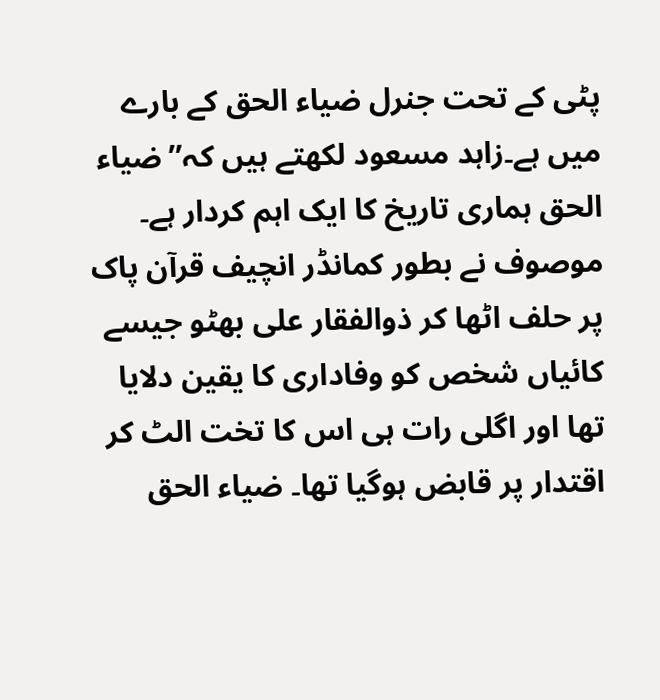پٹی کے تحت جنرل ضیاء الحق کے بارے میں ہے۔زاہد مسعود لکھتے ہیں کہ’’ضیاء الحق ہماری تاریخ کا ایک اہم کردار ہے۔ موصوف نے بطور کمانڈر انچیف قرآن پاک پر حلف اٹھا کر ذوالفقار علی بھٹو جیسے کائیاں شخص کو وفاداری کا یقین دلایا تھا اور اگلی رات ہی اس کا تخت الٹ کر اقتدار پر قابض ہوگیا تھا۔ ضیاء الحق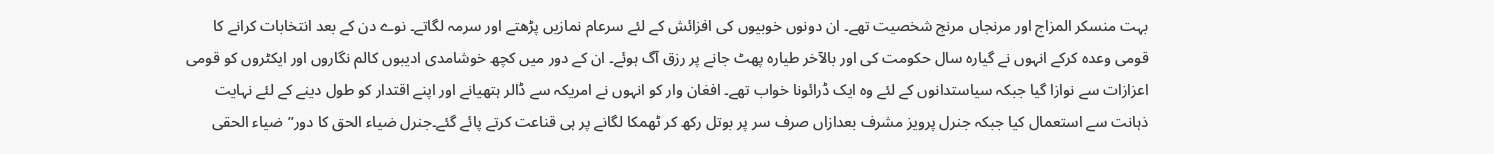بہت منسکر المزاج اور مرنجاں مرنج شخصیت تھے۔ ان دونوں خوبیوں کی افزائش کے لئے سرعام نمازیں پڑھتے اور سرمہ لگاتے۔ نوے دن کے بعد انتخابات کرانے کا قومی وعدہ کرکے انہوں نے گیارہ سال حکومت کی اور بالآخر طیارہ پھٹ جانے پر رزق آگ ہوئے۔ ان کے دور میں کچھ خوشامدی ادیبوں کالم نگاروں اور ایکٹروں کو قومی اعزازات سے نوازا گیا جبکہ سیاستدانوں کے لئے وہ ایک ڈرائونا خواب تھے۔ افغان وار کو انہوں نے امریکہ سے ڈالر ہتھیانے اور اپنے اقتدار کو طول دینے کے لئے نہایت ذہانت سے استعمال کیا جبکہ جنرل پرویز مشرف بعدازاں صرف سر پر بوتل رکھ کر ٹھمکا لگانے پر ہی قناعت کرتے پائے گئے۔جنرل ضیاء الحق کا دور’’ضیاء الحقی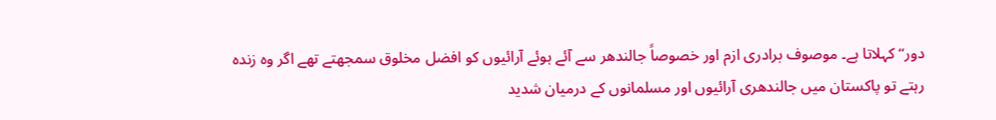دور‘‘ کہلاتا ہے۔ موصوف برادری ازم اور خصوصاً جالندھر سے آئے ہوئے آرائیوں کو افضل مخلوق سمجھتے تھے اگر وہ زندہ رہتے تو پاکستان میں جالندھری آرائیوں اور مسلمانوں کے درمیان شدید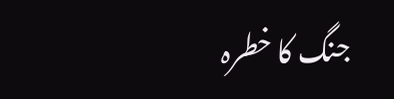جنگ کا خطرہ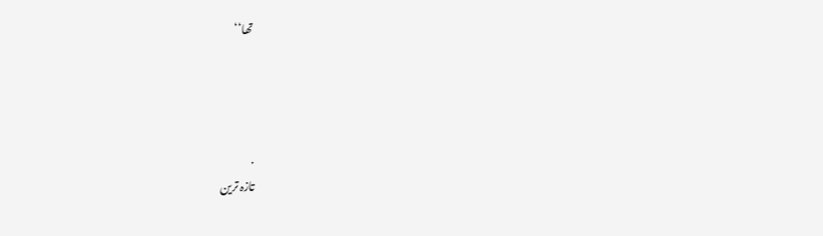تھا‘‘




.
تازہ ترین